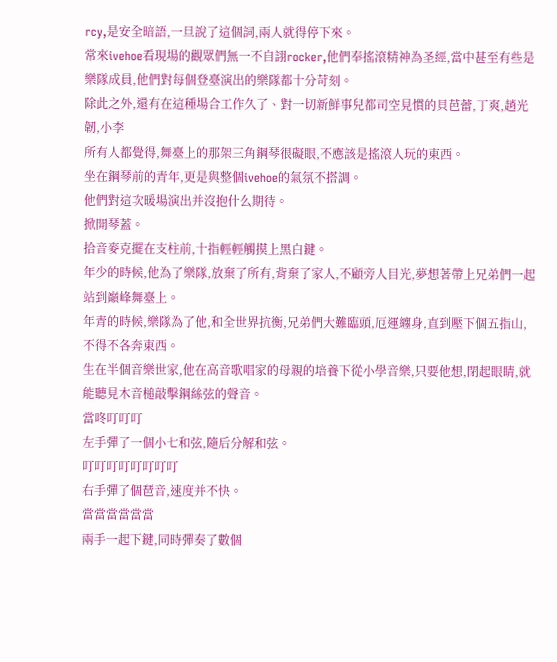rcy,是安全暗語,一旦說了這個詞,兩人就得停下來。
常來ivehoe看現場的觀眾們無一不自詡rocker,他們奉搖滾精神為圣經,當中甚至有些是樂隊成員,他們對每個登臺演出的樂隊都十分苛刻。
除此之外,還有在這種場合工作久了、對一切新鮮事兒都司空見慣的貝芭蕾,丁爽,趙光韌,小李
所有人都覺得,舞臺上的那架三角鋼琴很礙眼,不應該是搖滾人玩的東西。
坐在鋼琴前的青年,更是與整個ivehoe的氣氛不搭調。
他們對這次暖場演出并沒抱什么期待。
掀開琴蓋。
拾音麥克擺在支柱前,十指輕輕觸摸上黑白鍵。
年少的時候,他為了樂隊,放棄了所有,背棄了家人,不顧旁人目光,夢想著帶上兄弟們一起站到巔峰舞臺上。
年青的時候,樂隊為了他,和全世界抗衡,兄弟們大難臨頭,厄運纏身,直到壓下個五指山,不得不各奔東西。
生在半個音樂世家,他在高音歌唱家的母親的培養下從小學音樂,只要他想,閉起眼睛,就能聽見木音槌敲擊鋼絲弦的聲音。
當咚叮叮叮
左手彈了一個小七和弦,隨后分解和弦。
叮叮叮叮叮叮叮叮
右手彈了個琶音,速度并不快。
當當當當當當
兩手一起下鍵,同時彈奏了數個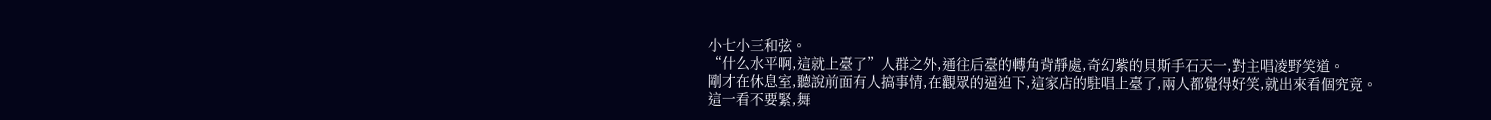小七小三和弦。
“什么水平啊,這就上臺了”人群之外,通往后臺的轉角背靜處,奇幻紫的貝斯手石天一,對主唱凌野笑道。
剛才在休息室,聽說前面有人搞事情,在觀眾的逼迫下,這家店的駐唱上臺了,兩人都覺得好笑,就出來看個究竟。
這一看不要緊,舞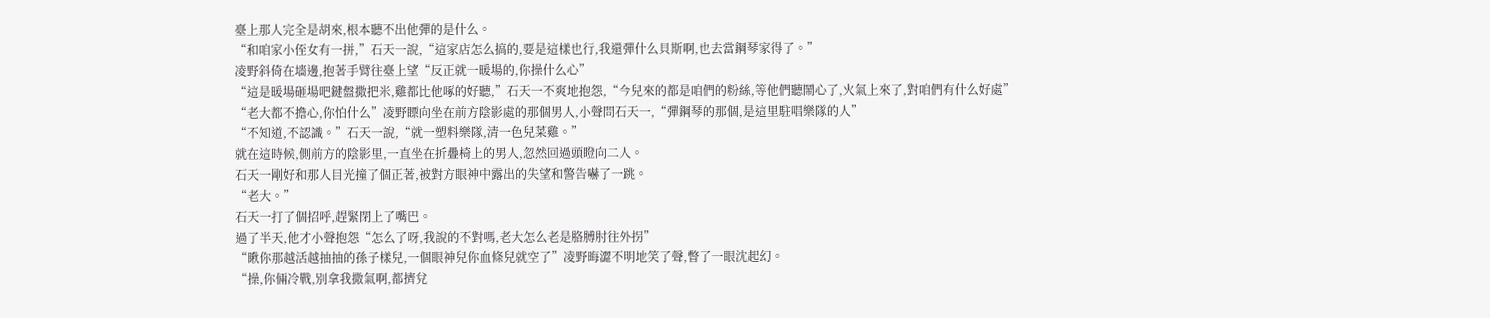臺上那人完全是胡來,根本聽不出他彈的是什么。
“和咱家小侄女有一拼,”石天一說,“這家店怎么搞的,要是這樣也行,我還彈什么貝斯啊,也去當鋼琴家得了。”
凌野斜倚在墻邊,抱著手臂往臺上望“反正就一暖場的,你操什么心”
“這是暖場砸場吧鍵盤撒把米,雞都比他啄的好聽,”石天一不爽地抱怨,“今兒來的都是咱們的粉絲,等他們聽鬧心了,火氣上來了,對咱們有什么好處”
“老大都不擔心,你怕什么”凌野瞟向坐在前方陰影處的那個男人,小聲問石天一,“彈鋼琴的那個,是這里駐唱樂隊的人”
“不知道,不認識。”石天一說,“就一塑料樂隊,清一色兒菜雞。”
就在這時候,側前方的陰影里,一直坐在折疊椅上的男人,忽然回過頭瞪向二人。
石天一剛好和那人目光撞了個正著,被對方眼神中露出的失望和警告嚇了一跳。
“老大。”
石天一打了個招呼,趕緊閉上了嘴巴。
過了半天,他才小聲抱怨“怎么了呀,我說的不對嗎,老大怎么老是胳膊肘往外拐”
“瞅你那越活越抽抽的孫子樣兒,一個眼神兒你血條兒就空了”凌野晦澀不明地笑了聲,瞥了一眼沈起幻。
“操,你倆冷戰,別拿我撒氣啊,都擠兌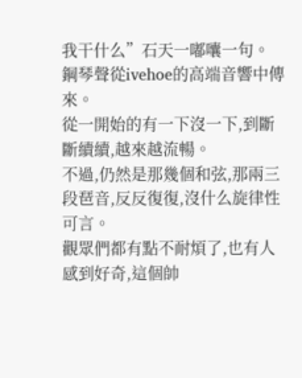我干什么”石天一嘟囔一句。
鋼琴聲從ivehoe的高端音響中傳來。
從一開始的有一下沒一下,到斷斷續續,越來越流暢。
不過,仍然是那幾個和弦,那兩三段琶音,反反復復,沒什么旋律性可言。
觀眾們都有點不耐煩了,也有人感到好奇,這個帥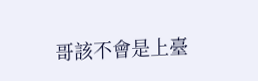哥該不會是上臺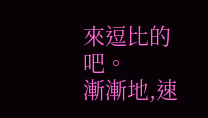來逗比的吧。
漸漸地,速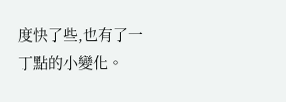度快了些,也有了一丁點的小變化。